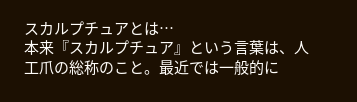スカルプチュアとは…
本来『スカルプチュア』という言葉は、人工爪の総称のこと。最近では一般的に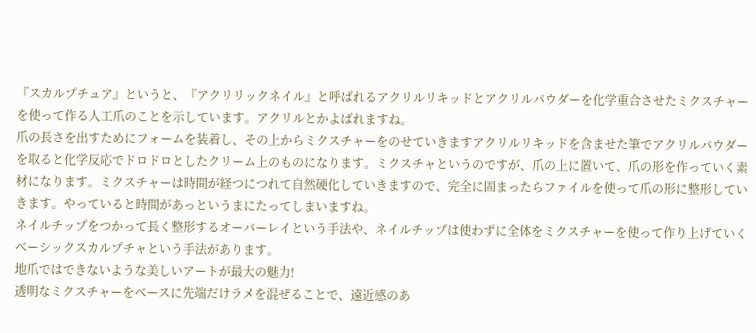『スカルプチュア』というと、『アクリリックネイル』と呼ばれるアクリルリキッドとアクリルパウダーを化学重合させたミクスチャーを使って作る人工爪のことを示しています。アクリルとかよばれますね。
爪の長さを出すためにフォームを装着し、その上からミクスチャーをのせていきますアクリルリキッドを含ませた筆でアクリルパウダーを取ると化学反応でドロドロとしたクリーム上のものになります。ミクスチャというのですが、爪の上に置いて、爪の形を作っていく素材になります。ミクスチャーは時間が経つにつれて自然硬化していきますので、完全に固まったらファイルを使って爪の形に整形していきます。やっていると時間があっというまにたってしまいますね。
ネイルチップをつかって長く整形するオーバーレイという手法や、ネイルチップは使わずに全体をミクスチャーを使って作り上げていくベーシックスカルプチャという手法があります。
地爪ではできないような美しいアートが最大の魅力!
透明なミクスチャーをベースに先端だけラメを混ぜることで、遠近感のあ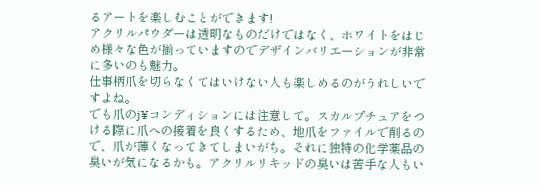るアートを楽しむことができます!
アクリルパウダーは透明なものだけではなく、ホワイトをはじめ様々な色が揃っていますのでデザインバリエーションが非常に多いのも魅力。
仕事柄爪を切らなくてはいけない人も楽しめるのがうれしいですよね。
でも爪のj¥コンディションには注意して。スカルプチュアをつける際に爪への接着を良くするため、地爪をファイルで削るので、爪が薄くなってきてしまいがち。それに独特の化学薬品の臭いが気になるかも。アクリルリキッドの臭いは苦手な人もい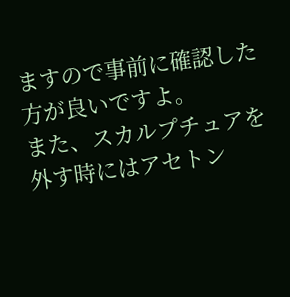ますので事前に確認した方が良いですよ。
また、スカルプチュアを外す時にはアセトン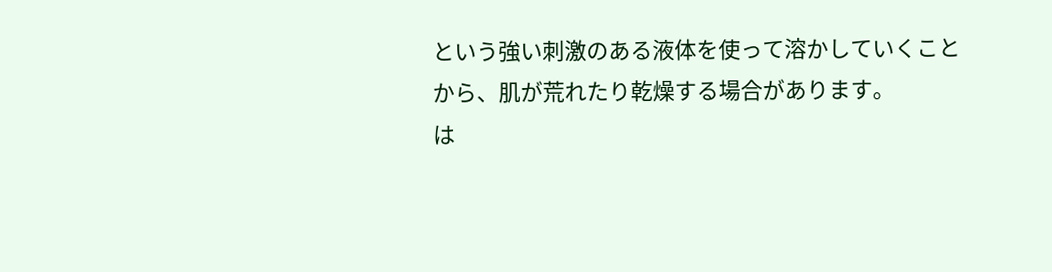という強い刺激のある液体を使って溶かしていくことから、肌が荒れたり乾燥する場合があります。
は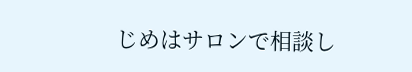じめはサロンで相談し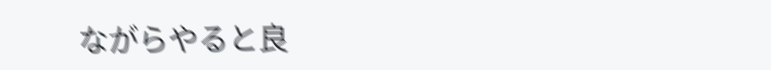ながらやると良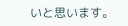いと思います。